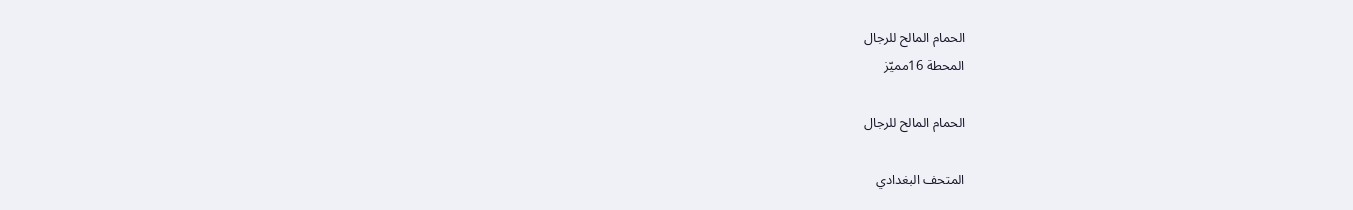الحمام المالح للرجال
المحطة 16مميّز

الحمام المالح للرجال

المتحف البغدادي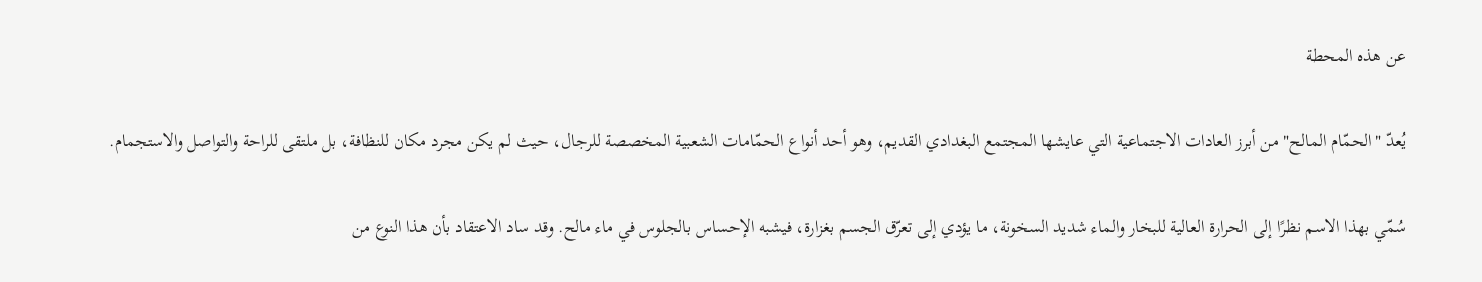عن هذه المحطة

يُعدّ "الحمّام المالح" من أبرز العادات الاجتماعية التي عايشها المجتمع البغدادي القديم، وهو أحد أنواع الحمّامات الشعبية المخصصة للرجال، حيث لم يكن مجرد مكان للنظافة، بل ملتقى للراحة والتواصل والاستجمام.

سُمّي بهذا الاسم نظرًا إلى الحرارة العالية للبخار والماء شديد السخونة، ما يؤدي إلى تعرّق الجسم بغزارة، فيشبه الإحساس بالجلوس في ماء مالح. وقد ساد الاعتقاد بأن هذا النوع من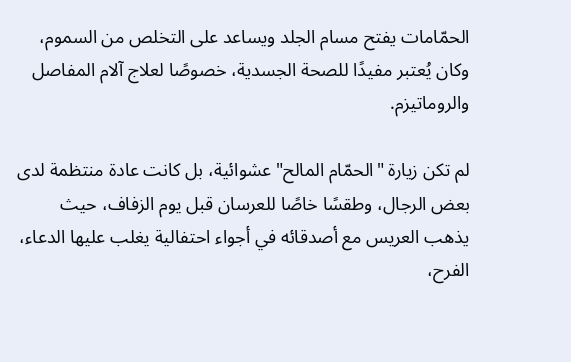الحمّامات يفتح مسام الجلد ويساعد على التخلص من السموم، وكان يُعتبر مفيدًا للصحة الجسدية، خصوصًا لعلاج آلام المفاصل والروماتيزم.

لم تكن زيارة "الحمّام المالح" عشوائية، بل كانت عادة منتظمة لدى بعض الرجال، وطقسًا خاصًا للعرسان قبل يوم الزفاف، حيث يذهب العريس مع أصدقائه في أجواء احتفالية يغلب عليها الدعاء، الفرح،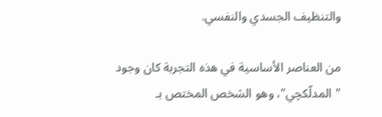والتنظيف الجسدي والنفسي.

من العناصر الأساسية في هذه التجربة كان وجود "المدلّكچي"، وهو الشخص المختص بـ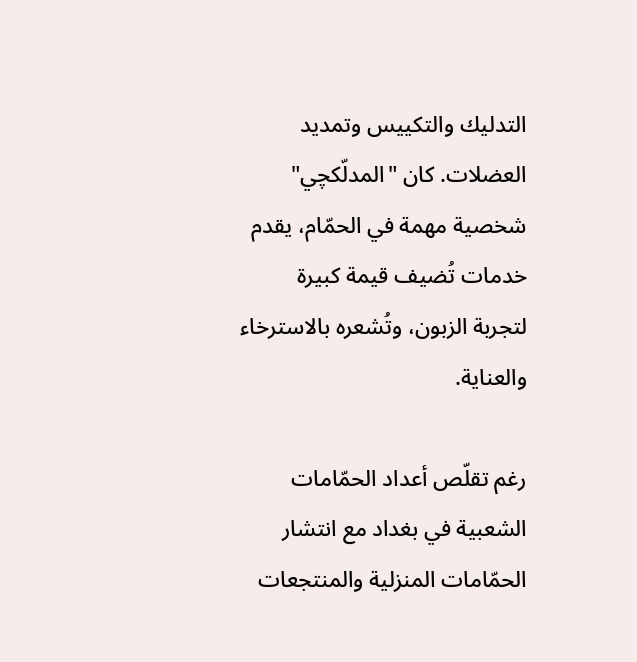التدليك والتكييس وتمديد العضلات. كان "المدلّكچي" شخصية مهمة في الحمّام، يقدم خدمات تُضيف قيمة كبيرة لتجربة الزبون، وتُشعره بالاسترخاء والعناية.

رغم تقلّص أعداد الحمّامات الشعبية في بغداد مع انتشار الحمّامات المنزلية والمنتجعات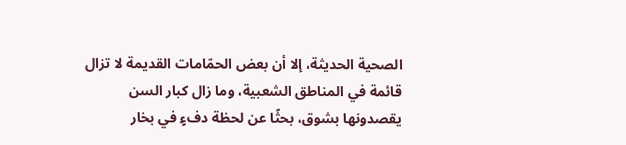الصحية الحديثة، إلا أن بعض الحمّامات القديمة لا تزال قائمة في المناطق الشعبية، وما زال كبار السن يقصدونها بشوق، بحثًا عن لحظة دفءٍ في بخار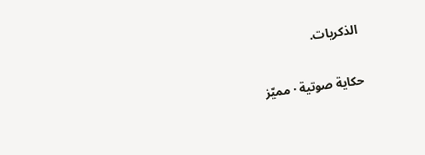الذكريات.

حكاية صوتية · مميّز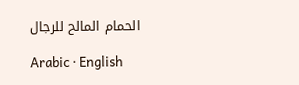الحمام المالح للرجال

Arabic · English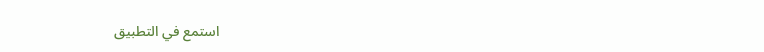استمع في التطبيق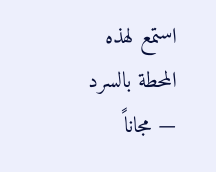استمع لهذه المحطة بالسرد — مجاناً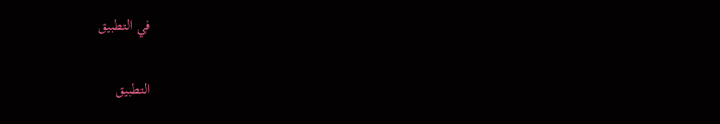في التطبيق

التطبيق